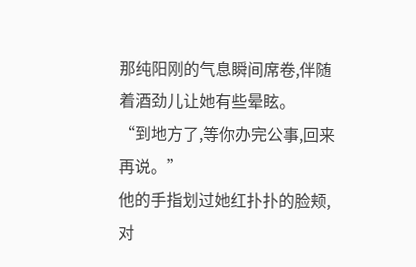那纯阳刚的气息瞬间席卷,伴随着酒劲儿让她有些晕眩。
“到地方了,等你办完公事,回来再说。”
他的手指划过她红扑扑的脸颊,对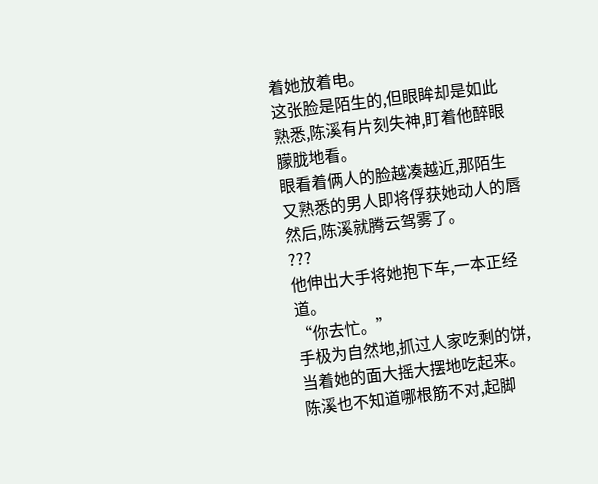着她放着电。
这张脸是陌生的,但眼眸却是如此熟悉,陈溪有片刻失神,盯着他醉眼朦胧地看。
眼看着俩人的脸越凑越近,那陌生又熟悉的男人即将俘获她动人的唇
然后,陈溪就腾云驾雾了。
???
他伸出大手将她抱下车,一本正经道。
“你去忙。”
手极为自然地,抓过人家吃剩的饼,当着她的面大摇大摆地吃起来。
陈溪也不知道哪根筋不对,起脚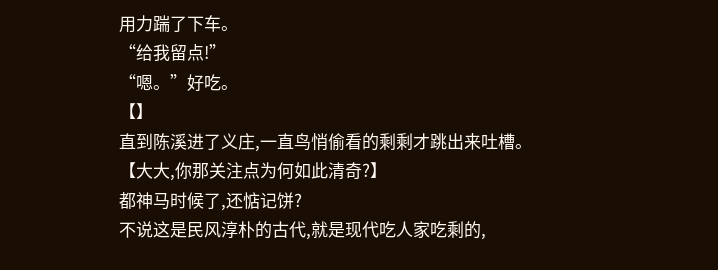用力踹了下车。
“给我留点!”
“嗯。”好吃。
【】
直到陈溪进了义庄,一直鸟悄偷看的剩剩才跳出来吐槽。
【大大,你那关注点为何如此清奇?】
都神马时候了,还惦记饼?
不说这是民风淳朴的古代,就是现代吃人家吃剩的,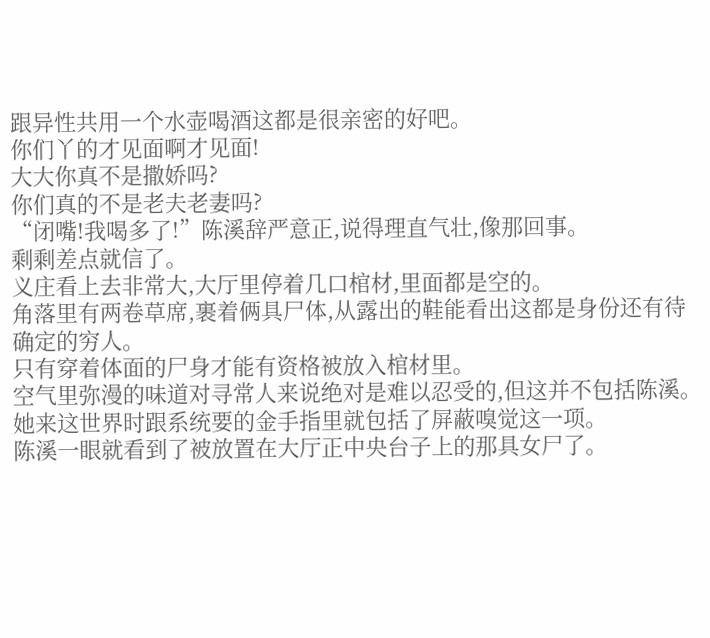跟异性共用一个水壶喝酒这都是很亲密的好吧。
你们丫的才见面啊才见面!
大大你真不是撒娇吗?
你们真的不是老夫老妻吗?
“闭嘴!我喝多了!”陈溪辞严意正,说得理直气壮,像那回事。
剩剩差点就信了。
义庄看上去非常大,大厅里停着几口棺材,里面都是空的。
角落里有两卷草席,裹着俩具尸体,从露出的鞋能看出这都是身份还有待确定的穷人。
只有穿着体面的尸身才能有资格被放入棺材里。
空气里弥漫的味道对寻常人来说绝对是难以忍受的,但这并不包括陈溪。
她来这世界时跟系统要的金手指里就包括了屏蔽嗅觉这一项。
陈溪一眼就看到了被放置在大厅正中央台子上的那具女尸了。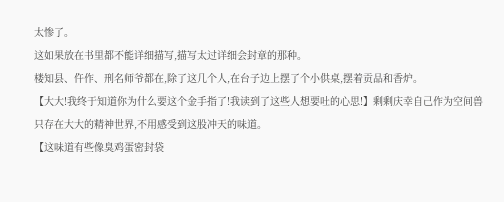太惨了。
这如果放在书里都不能详细描写,描写太过详细会封章的那种。
楼知县、仵作、刑名师爷都在,除了这几个人,在台子边上摆了个小供桌,摆着贡品和香炉。
【大大!我终于知道你为什么要这个金手指了!我读到了这些人想要吐的心思!】剩剩庆幸自己作为空间兽只存在大大的精神世界,不用感受到这股冲天的味道。
【这味道有些像臭鸡蛋密封袋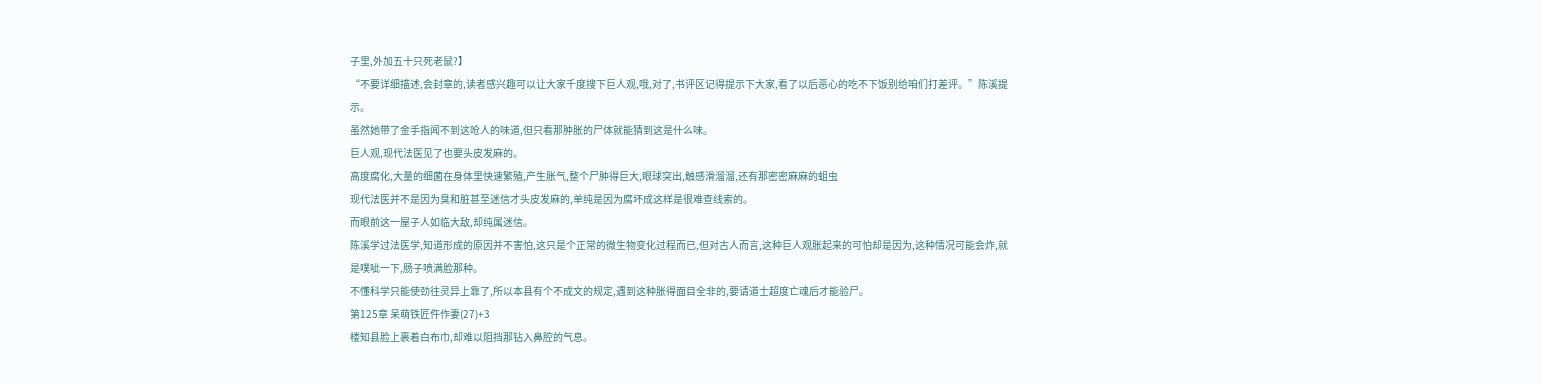子里,外加五十只死老鼠?】
“不要详细描述,会封章的,读者感兴趣可以让大家千度搜下巨人观,哦,对了,书评区记得提示下大家,看了以后恶心的吃不下饭别给咱们打差评。”陈溪提示。
虽然她带了金手指闻不到这呛人的味道,但只看那肿胀的尸体就能猜到这是什么味。
巨人观,现代法医见了也要头皮发麻的。
高度腐化,大量的细菌在身体里快速繁殖,产生胀气,整个尸肿得巨大,眼球突出,触感滑溜溜,还有那密密麻麻的蛆虫
现代法医并不是因为臭和脏甚至迷信才头皮发麻的,单纯是因为腐坏成这样是很难查线索的。
而眼前这一屋子人如临大敌,却纯属迷信。
陈溪学过法医学,知道形成的原因并不害怕,这只是个正常的微生物变化过程而已,但对古人而言,这种巨人观胀起来的可怕却是因为,这种情况可能会炸,就是噗呲一下,肠子喷满脸那种。
不懂科学只能使劲往灵异上靠了,所以本县有个不成文的规定,遇到这种胀得面目全非的,要请道士超度亡魂后才能验尸。
第125章 呆萌铁匠仵作妻(27)+3
楼知县脸上裹着白布巾,却难以阻挡那钻入鼻腔的气息。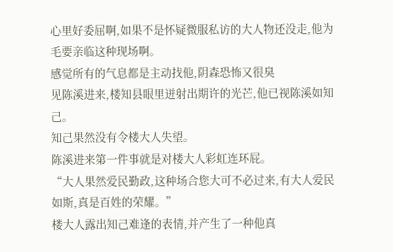心里好委屈啊,如果不是怀疑微服私访的大人物还没走,他为毛要亲临这种现场啊。
感觉所有的气息都是主动找他,阴森恐怖又很臭
见陈溪进来,楼知县眼里迸射出期许的光芒,他已视陈溪如知己。
知己果然没有令楼大人失望。
陈溪进来第一件事就是对楼大人彩虹连环屁。
“大人果然爱民勤政,这种场合您大可不必过来,有大人爱民如斯,真是百姓的荣耀。”
楼大人露出知己难逢的表情,并产生了一种他真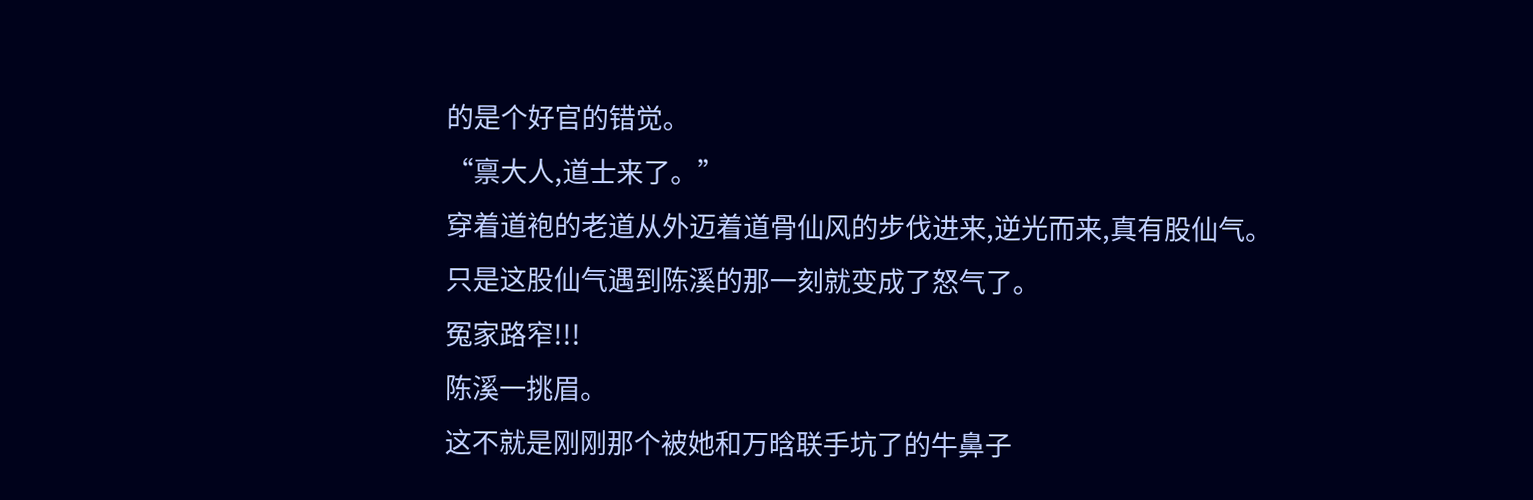的是个好官的错觉。
“禀大人,道士来了。”
穿着道袍的老道从外迈着道骨仙风的步伐进来,逆光而来,真有股仙气。
只是这股仙气遇到陈溪的那一刻就变成了怒气了。
冤家路窄!!!
陈溪一挑眉。
这不就是刚刚那个被她和万晗联手坑了的牛鼻子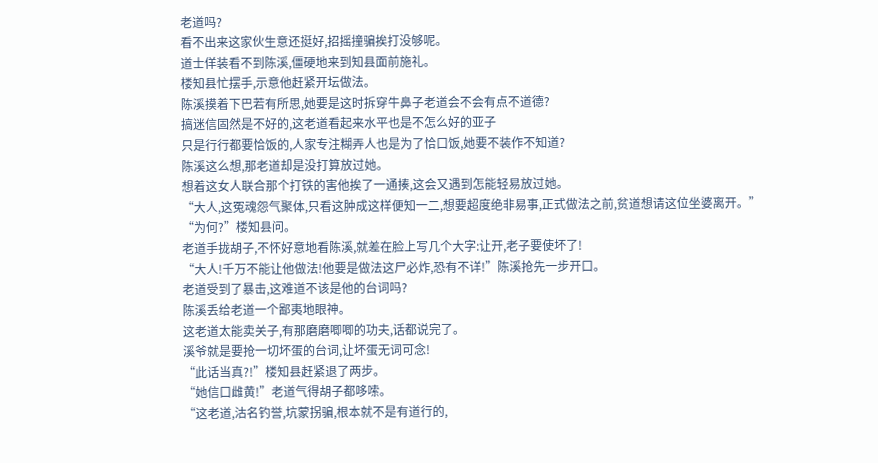老道吗?
看不出来这家伙生意还挺好,招摇撞骗挨打没够呢。
道士佯装看不到陈溪,僵硬地来到知县面前施礼。
楼知县忙摆手,示意他赶紧开坛做法。
陈溪摸着下巴若有所思,她要是这时拆穿牛鼻子老道会不会有点不道德?
搞迷信固然是不好的,这老道看起来水平也是不怎么好的亚子
只是行行都要恰饭的,人家专注糊弄人也是为了恰口饭,她要不装作不知道?
陈溪这么想,那老道却是没打算放过她。
想着这女人联合那个打铁的害他挨了一通揍,这会又遇到怎能轻易放过她。
“大人,这冤魂怨气聚体,只看这肿成这样便知一二,想要超度绝非易事,正式做法之前,贫道想请这位坐婆离开。”
“为何?”楼知县问。
老道手拢胡子,不怀好意地看陈溪,就差在脸上写几个大字:让开,老子要使坏了!
“大人!千万不能让他做法!他要是做法这尸必炸,恐有不详!”陈溪抢先一步开口。
老道受到了暴击,这难道不该是他的台词吗?
陈溪丢给老道一个鄙夷地眼神。
这老道太能卖关子,有那磨磨唧唧的功夫,话都说完了。
溪爷就是要抢一切坏蛋的台词,让坏蛋无词可念!
“此话当真?!”楼知县赶紧退了两步。
“她信口雌黄!”老道气得胡子都哆嗦。
“这老道,沽名钓誉,坑蒙拐骗,根本就不是有道行的,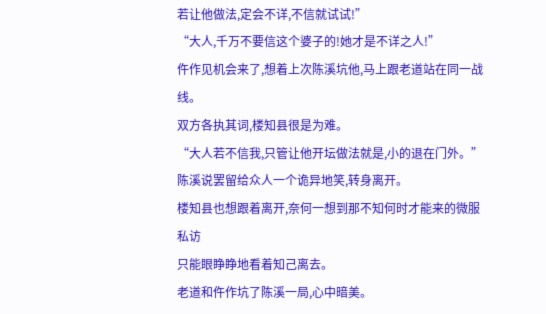若让他做法,定会不详,不信就试试!”
“大人,千万不要信这个婆子的!她才是不详之人!”
仵作见机会来了,想着上次陈溪坑他,马上跟老道站在同一战线。
双方各执其词,楼知县很是为难。
“大人若不信我,只管让他开坛做法就是,小的退在门外。”陈溪说罢留给众人一个诡异地笑,转身离开。
楼知县也想跟着离开,奈何一想到那不知何时才能来的微服私访
只能眼睁睁地看着知己离去。
老道和仵作坑了陈溪一局,心中暗美。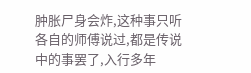肿胀尸身会炸,这种事只听各自的师傅说过,都是传说中的事罢了,入行多年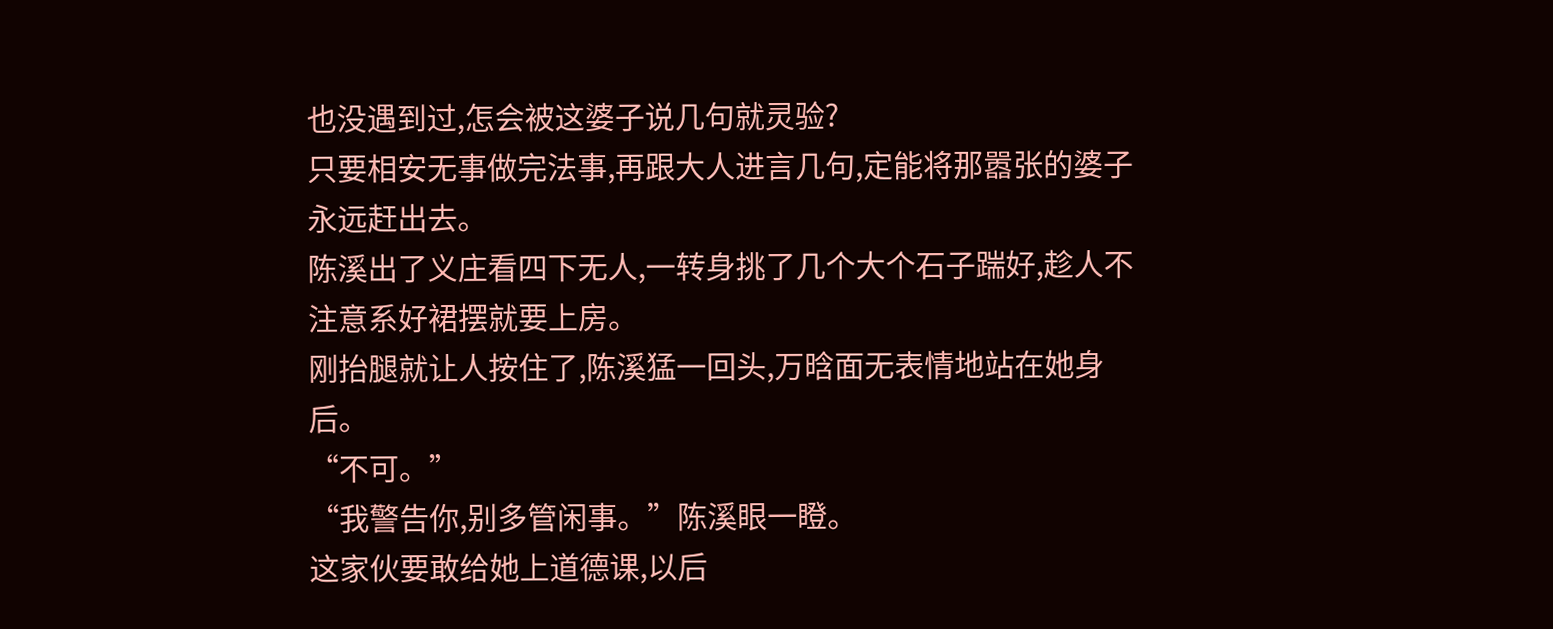也没遇到过,怎会被这婆子说几句就灵验?
只要相安无事做完法事,再跟大人进言几句,定能将那嚣张的婆子永远赶出去。
陈溪出了义庄看四下无人,一转身挑了几个大个石子踹好,趁人不注意系好裙摆就要上房。
刚抬腿就让人按住了,陈溪猛一回头,万晗面无表情地站在她身后。
“不可。”
“我警告你,别多管闲事。”陈溪眼一瞪。
这家伙要敢给她上道德课,以后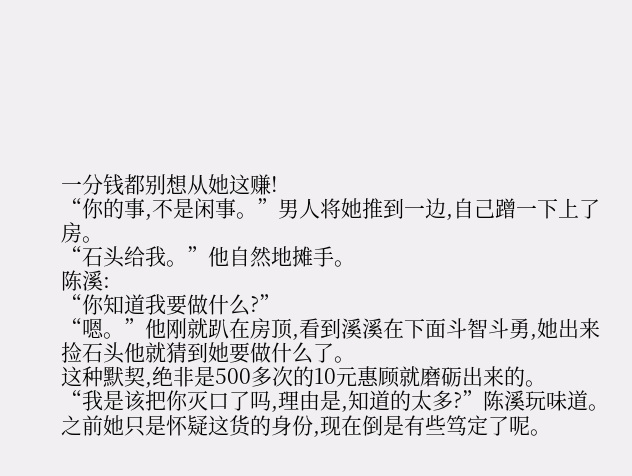一分钱都别想从她这赚!
“你的事,不是闲事。”男人将她推到一边,自己蹭一下上了房。
“石头给我。”他自然地摊手。
陈溪:
“你知道我要做什么?”
“嗯。”他刚就趴在房顶,看到溪溪在下面斗智斗勇,她出来捡石头他就猜到她要做什么了。
这种默契,绝非是500多次的10元惠顾就磨砺出来的。
“我是该把你灭口了吗,理由是,知道的太多?”陈溪玩味道。
之前她只是怀疑这货的身份,现在倒是有些笃定了呢。